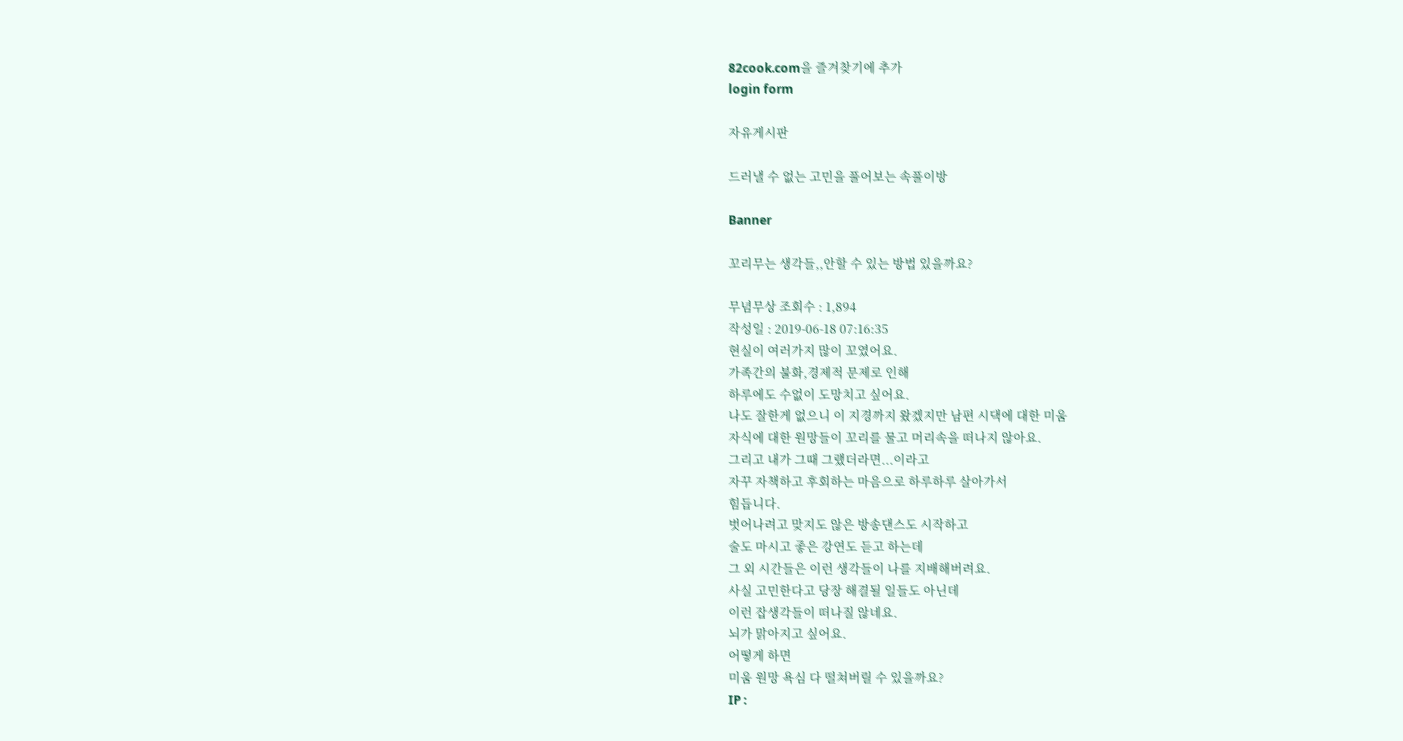82cook.com을 즐겨찾기에 추가
login form

자유게시판

드러낼 수 없는 고민을 풀어보는 속풀이방

Banner

꼬리무는 생각들,,안할 수 있는 방법 있을까요?

무념무상 조회수 : 1,894
작성일 : 2019-06-18 07:16:35
현실이 여러가지 많이 꼬였어요.
가족간의 불화,경제적 문제로 인해
하루에도 수없이 도망치고 싶어요.
나도 잘한게 없으니 이 지경까지 왔겠지만 남편 시댁에 대한 미움
자식에 대한 원망들이 꼬리를 물고 머리속을 떠나지 않아요.
그리고 내가 그때 그랬더라면...이라고
자꾸 자책하고 후회하는 마음으로 하루하루 살아가서
힘듭니다.
벗어나려고 맞지도 않은 방송댄스도 시작하고
술도 마시고 좋은 강연도 듣고 하는데
그 외 시간들은 이런 생각들이 나를 지배해버려요.
사실 고민한다고 당장 해결될 일들도 아닌데
이런 잡생각들이 떠나질 않네요.
뇌가 맑아지고 싶어요.
어떻게 하면
미움 원망 욕심 다 떨쳐버릴 수 있을까요?
IP :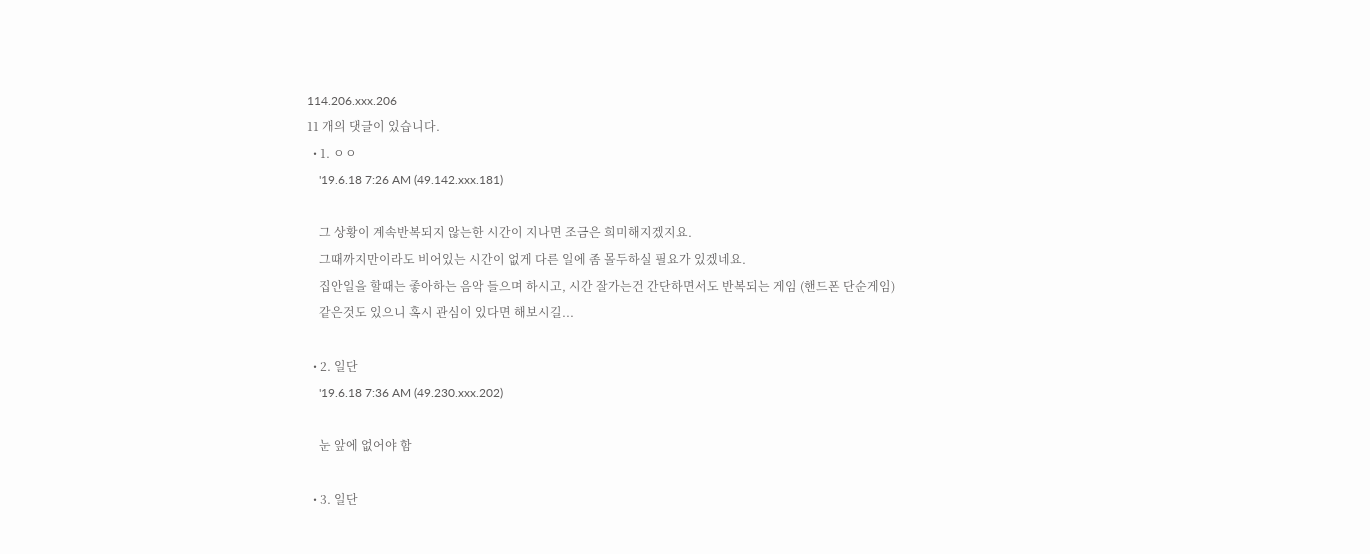114.206.xxx.206
11 개의 댓글이 있습니다.
  • 1. ㅇㅇ
    '19.6.18 7:26 AM (49.142.xxx.181)

    그 상황이 계속반복되지 않는한 시간이 지나면 조금은 희미해지겠지요.
    그때까지만이라도 비어있는 시간이 없게 다른 일에 좀 몰두하실 필요가 있겠네요.
    집안일을 할때는 좋아하는 음악 들으며 하시고, 시간 잘가는건 간단하면서도 반복되는 게임 (핸드폰 단순게임)
    같은것도 있으니 혹시 관심이 있다면 해보시길...

  • 2. 일단
    '19.6.18 7:36 AM (49.230.xxx.202)

    눈 앞에 없어야 함

  • 3. 일단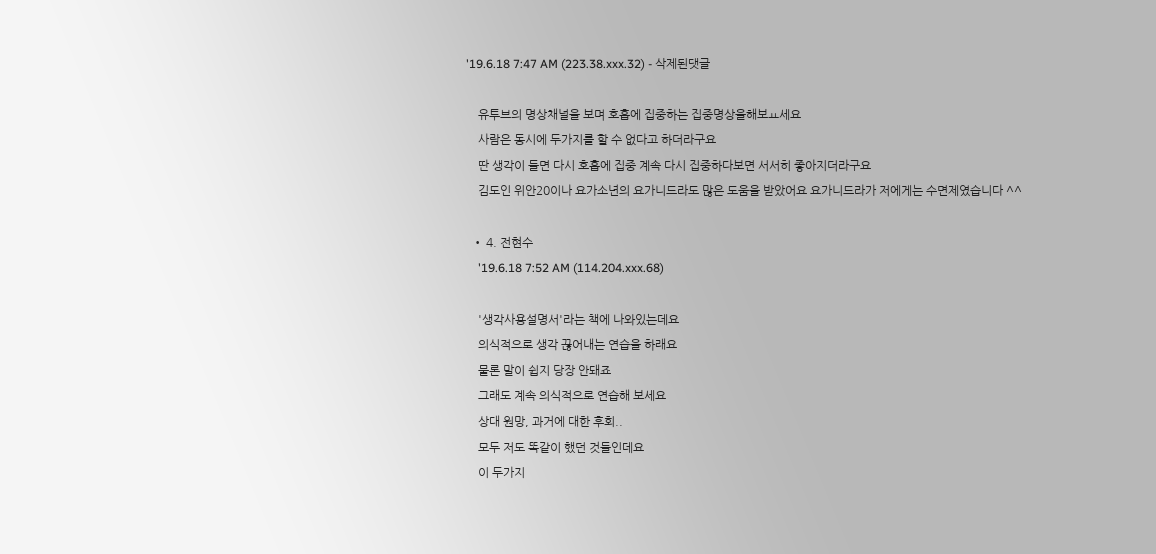'19.6.18 7:47 AM (223.38.xxx.32) - 삭제된댓글

    유투브의 명상채널을 보며 호흡에 집중하는 집중명상을해보ㅛ세요
    사람은 동시에 두가지를 할 수 없다고 하더라구요
    딴 생각이 들면 다시 호흡에 집중 계속 다시 집중하다보면 서서히 좋아지더라구요
    김도인 위안20이나 요가소년의 요가니드라도 많은 도움을 받았어요 요가니드라가 저에게는 수면제였습니다 ^^

  • 4. 전현수
    '19.6.18 7:52 AM (114.204.xxx.68)

    '생각사용설명서'라는 책에 나와있는데요
    의식적으로 생각 끊어내는 연습을 하래요
    물론 말이 쉽지 당장 안돼죠
    그래도 계속 의식적으로 연습해 보세요
    상대 원망, 과거에 대한 후회..
    모두 저도 똑같이 했던 것들인데요
    이 두가지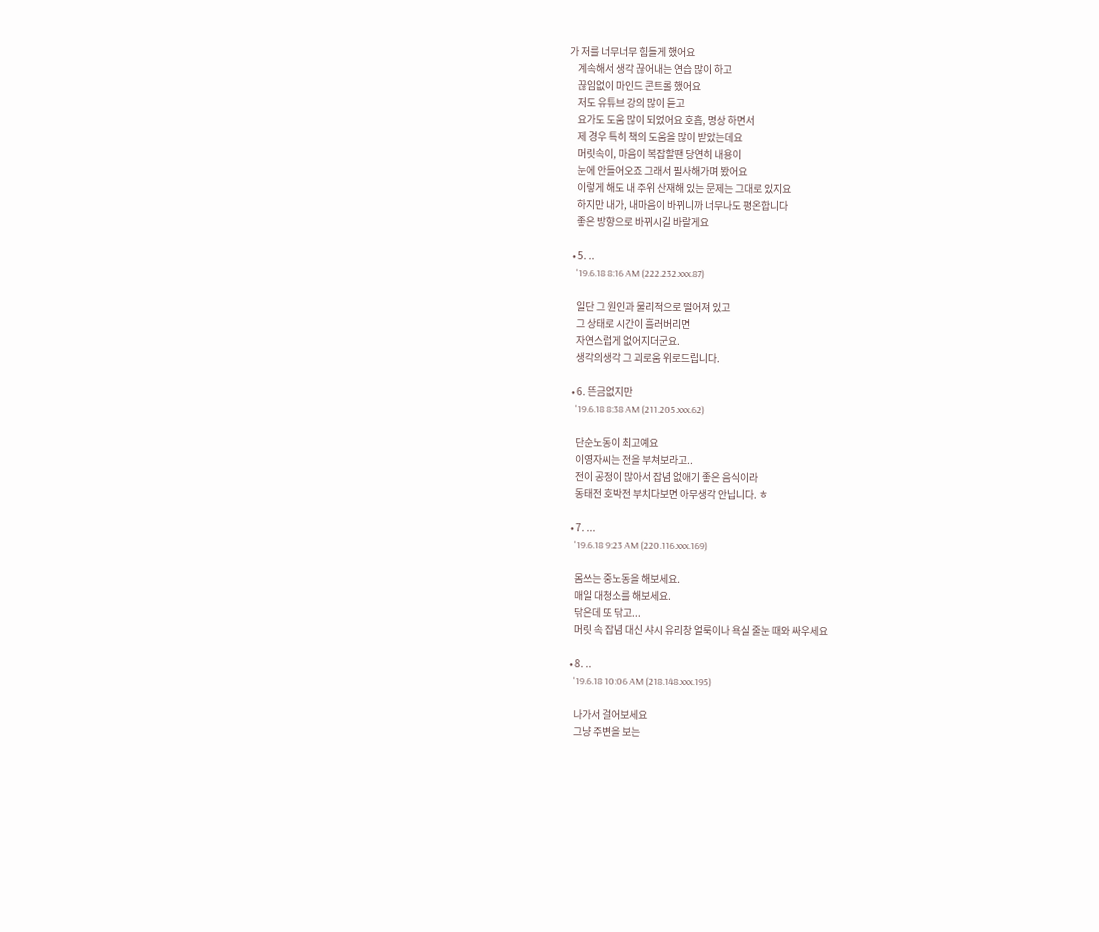가 저를 너무너무 힘들게 했어요
    계속해서 생각 끊어내는 연습 많이 하고
    끊임없이 마인드 콘트롤 했어요
    저도 유튜브 강의 많이 듣고
    요가도 도움 많이 되었어요 호흡, 명상 하면서
    제 경우 특히 책의 도움을 많이 받았는데요
    머릿속이, 마음이 복잡할땐 당연히 내용이
    눈에 안들어오죠 그래서 필사해가며 봤어요
    이렇게 해도 내 주위 산재해 있는 문제는 그대로 있지요
    하지만 내가, 내마음이 바뀌니까 너무나도 평온합니다
    좋은 방향으로 바뀌시길 바랄게요

  • 5. ..
    '19.6.18 8:16 AM (222.232.xxx.87)

    일단 그 원인과 물리적으로 떨어져 있고
    그 상태로 시간이 흘러버리면
    자연스럽게 없어지더군요.
    생각의생각 그 괴로움 위로드립니다.

  • 6. 뜬금없지만
    '19.6.18 8:38 AM (211.205.xxx.62)

    단순노동이 최고예요
    이영자씨는 전을 부쳐보라고..
    전이 공정이 많아서 잡념 없애기 좋은 음식이라
    동태전 호박전 부치다보면 아무생각 안닙니다. ㅎ

  • 7. ...
    '19.6.18 9:23 AM (220.116.xxx.169)

    몸쓰는 중노동을 해보세요.
    매일 대청소를 해보세요.
    닦은데 또 닦고...
    머릿 속 잡념 대신 샤시 유리창 얼룩이나 욕실 줄눈 때와 싸우세요

  • 8. ..
    '19.6.18 10:06 AM (218.148.xxx.195)

    나가서 걸어보세요
    그냥 주변을 보는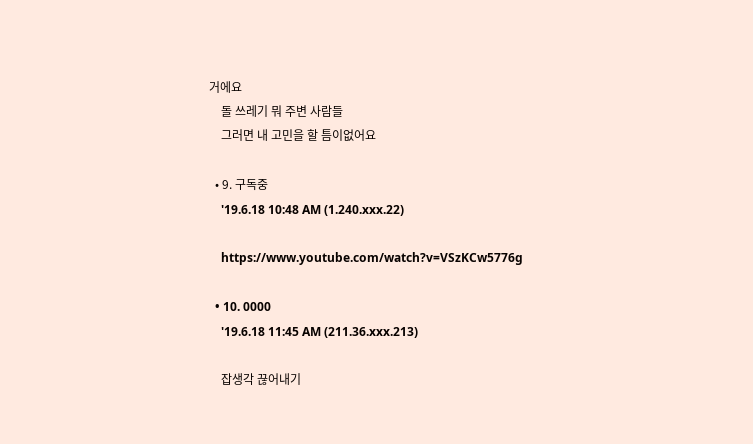거에요
    돌 쓰레기 뭐 주변 사람들
    그러면 내 고민을 할 틈이없어요

  • 9. 구독중
    '19.6.18 10:48 AM (1.240.xxx.22)

    https://www.youtube.com/watch?v=VSzKCw5776g

  • 10. 0000
    '19.6.18 11:45 AM (211.36.xxx.213)

    잡생각 끊어내기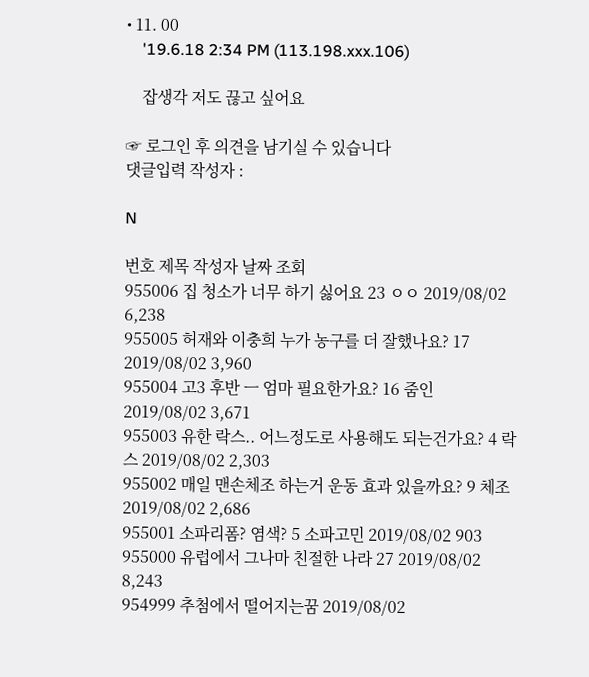• 11. 00
    '19.6.18 2:34 PM (113.198.xxx.106)

    잡생각 저도 끊고 싶어요

☞ 로그인 후 의견을 남기실 수 있습니다
댓글입력 작성자 :

N

번호 제목 작성자 날짜 조회
955006 집 청소가 너무 하기 싫어요 23 ㅇㅇ 2019/08/02 6,238
955005 허재와 이충희 누가 농구를 더 잘했나요? 17 2019/08/02 3,960
955004 고3 후반 ㅡ 엄마 필요한가요? 16 줌인 2019/08/02 3,671
955003 유한 락스.. 어느정도로 사용해도 되는건가요? 4 락스 2019/08/02 2,303
955002 매일 맨손체조 하는거 운동 효과 있을까요? 9 체조 2019/08/02 2,686
955001 소파리폼? 염색? 5 소파고민 2019/08/02 903
955000 유럽에서 그나마 친절한 나라 27 2019/08/02 8,243
954999 추첨에서 떨어지는꿈 2019/08/02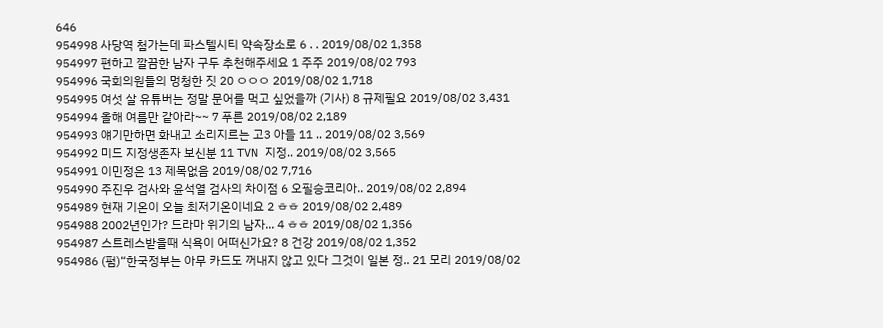646
954998 사당역 첨가는데 파스텔시티 약속장소로 6 . . 2019/08/02 1,358
954997 편하고 깔끔한 남자 구두 추천해주세요 1 주주 2019/08/02 793
954996 국회의원들의 멍청한 짓 20 ㅇㅇㅇ 2019/08/02 1,718
954995 여섯 살 유튜버는 정말 문어를 먹고 싶었을까 (기사) 8 규제필요 2019/08/02 3,431
954994 올해 여름만 같아라~~ 7 푸른 2019/08/02 2,189
954993 얘기만하면 화내고 소리지르는 고3 아들 11 .. 2019/08/02 3,569
954992 미드 지정생존자 보신분 11 TVN 지정.. 2019/08/02 3,565
954991 이민정은 13 제목없음 2019/08/02 7,716
954990 주진우 검사와 윤석열 검사의 차이점 6 오필승코리아.. 2019/08/02 2,894
954989 현재 기온이 오늘 최저기온이네요 2 ㅎㅎ 2019/08/02 2,489
954988 2002년인가? 드라마 위기의 남자... 4 ㅎㅎ 2019/08/02 1,356
954987 스트레스받을때 식욕이 어떠신가요? 8 건강 2019/08/02 1,352
954986 (펌)“한국정부는 아무 카드도 꺼내지 않고 있다 그것이 일본 정.. 21 모리 2019/08/02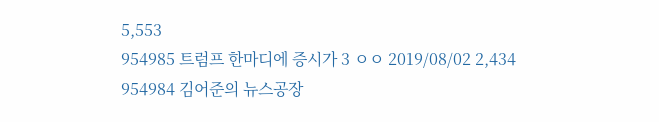5,553
954985 트럼프 한마디에 증시가 3 ㅇㅇ 2019/08/02 2,434
954984 김어준의 뉴스공장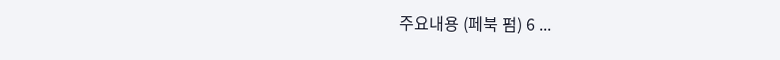주요내용 (페북 펌) 6 ...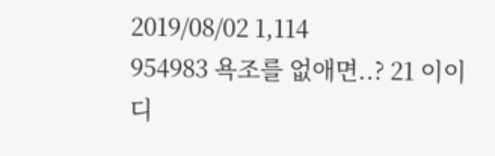2019/08/02 1,114
954983 욕조를 없애면..? 21 이이디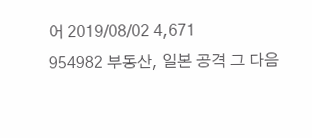어 2019/08/02 4,671
954982 부동산, 일본 공격 그 다음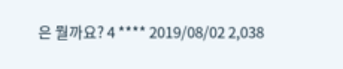은 뭘까요? 4 **** 2019/08/02 2,038